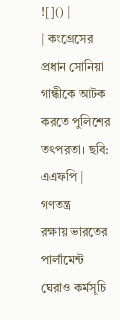![]() |
| কংগ্রেসের প্রধান সোনিয়া গান্ধীকে আটক করতে পুলিশের তৎপরতা। ছবি: এএফপি |
গণতন্ত্র
রক্ষায় ভারতের পার্লামেন্ট ঘেরাও কর্মসূচি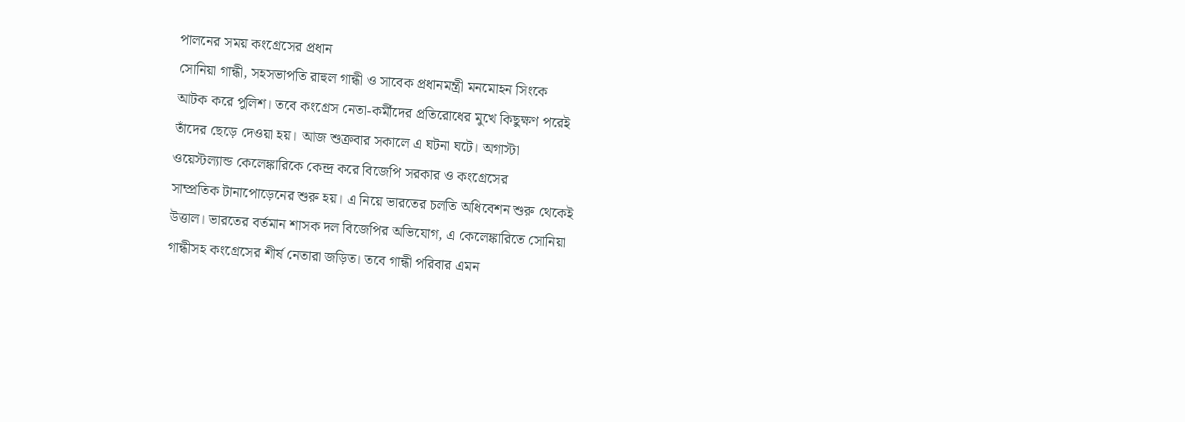পালনের সময় কংগ্রেসের প্রধান
সোনিয়া গান্ধী, সহসভাপতি রাহুল গান্ধী ও সাবেক প্রধানমন্ত্রী মনমোহন সিংকে
আটক করে পুলিশ। তবে কংগ্রেস নেতা-কর্মীদের প্রতিরোধের মুখে কিছুক্ষণ পরেই
তাঁদের ছেড়ে দেওয়া হয়। আজ শুক্রবার সকালে এ ঘটনা ঘটে। অগাস্টা
ওয়েস্টল্যান্ড কেলেঙ্কারিকে কেন্দ্র করে বিজেপি সরকার ও কংগ্রেসের
সাম্প্রতিক টানাপোড়েনের শুরু হয়। এ নিয়ে ভারতের চলতি অধিবেশন শুরু থেকেই
উত্তাল। ভারতের বর্তমান শাসক দল বিজেপির অভিযোগ, এ কেলেঙ্কারিতে সোনিয়া
গান্ধীসহ কংগ্রেসের শীর্ষ নেতারা জড়িত। তবে গান্ধী পরিবার এমন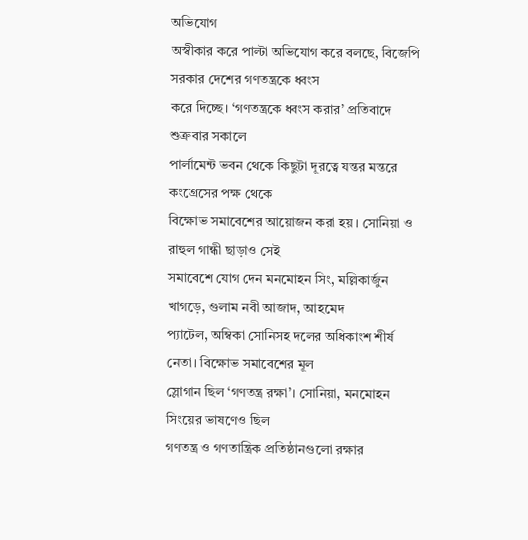অভিযোগ
অস্বীকার করে পাল্টা অভিযোগ করে বলছে, বিজেপি সরকার দেশের গণতন্ত্রকে ধ্বংস
করে দিচ্ছে। ‘গণতন্ত্রকে ধ্বংস করার’ প্রতিবাদে শুক্রবার সকালে
পার্লামেন্ট ভবন থেকে কিছুটা দূরত্বে যন্তর মন্তরে কংগ্রেসের পক্ষ থেকে
বিক্ষোভ সমাবেশের আয়োজন করা হয়। সোনিয়া ও রাহুল গান্ধী ছাড়াও সেই
সমাবেশে যোগ দেন মনমোহন সিং, মল্লিকার্জুন খাগড়ে, গুলাম নবী আজাদ, আহমেদ
প্যাটেল, অম্বিকা সোনিসহ দলের অধিকাংশ শীর্ষ নেতা। বিক্ষোভ সমাবেশের মূল
স্লোগান ছিল ‘গণতন্ত্র রক্ষা’। সোনিয়া, মনমোহন সিংয়ের ভাষণেও ছিল
গণতন্ত্র ও গণতান্ত্রিক প্রতিষ্ঠানগুলো রক্ষার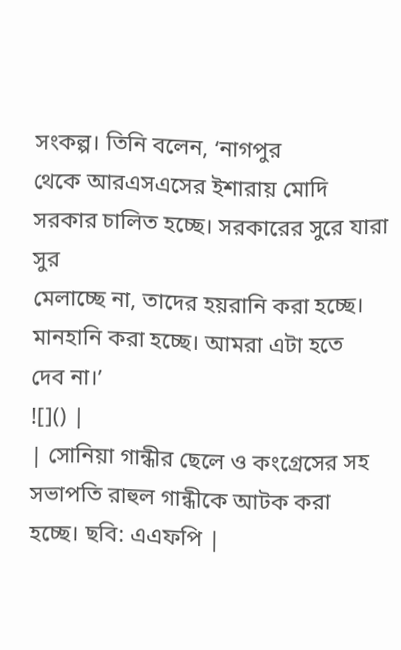সংকল্প। তিনি বলেন, ‘নাগপুর
থেকে আরএসএসের ইশারায় মোদি সরকার চালিত হচ্ছে। সরকারের সুরে যারা সুর
মেলাচ্ছে না, তাদের হয়রানি করা হচ্ছে। মানহানি করা হচ্ছে। আমরা এটা হতে
দেব না।’
![]() |
| সোনিয়া গান্ধীর ছেলে ও কংগ্রেসের সহ সভাপতি রাহুল গান্ধীকে আটক করা হচ্ছে। ছবি: এএফপি |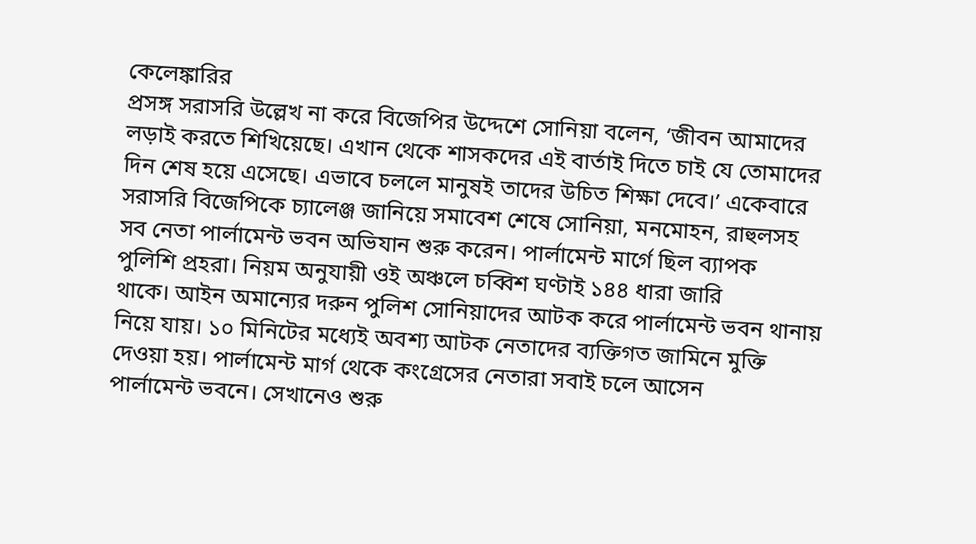কেলেঙ্কারির
প্রসঙ্গ সরাসরি উল্লেখ না করে বিজেপির উদ্দেশে সোনিয়া বলেন, ‘জীবন আমাদের
লড়াই করতে শিখিয়েছে। এখান থেকে শাসকদের এই বার্তাই দিতে চাই যে তোমাদের
দিন শেষ হয়ে এসেছে। এভাবে চললে মানুষই তাদের উচিত শিক্ষা দেবে।’ একেবারে
সরাসরি বিজেপিকে চ্যালেঞ্জ জানিয়ে সমাবেশ শেষে সোনিয়া, মনমোহন, রাহুলসহ
সব নেতা পার্লামেন্ট ভবন অভিযান শুরু করেন। পার্লামেন্ট মার্গে ছিল ব্যাপক
পুলিশি প্রহরা। নিয়ম অনুযায়ী ওই অঞ্চলে চব্বিশ ঘণ্টাই ১৪৪ ধারা জারি
থাকে। আইন অমান্যের দরুন পুলিশ সোনিয়াদের আটক করে পার্লামেন্ট ভবন থানায়
নিয়ে যায়। ১০ মিনিটের মধ্যেই অবশ্য আটক নেতাদের ব্যক্তিগত জামিনে মুক্তি
দেওয়া হয়। পার্লামেন্ট মার্গ থেকে কংগ্রেসের নেতারা সবাই চলে আসেন
পার্লামেন্ট ভবনে। সেখানেও শুরু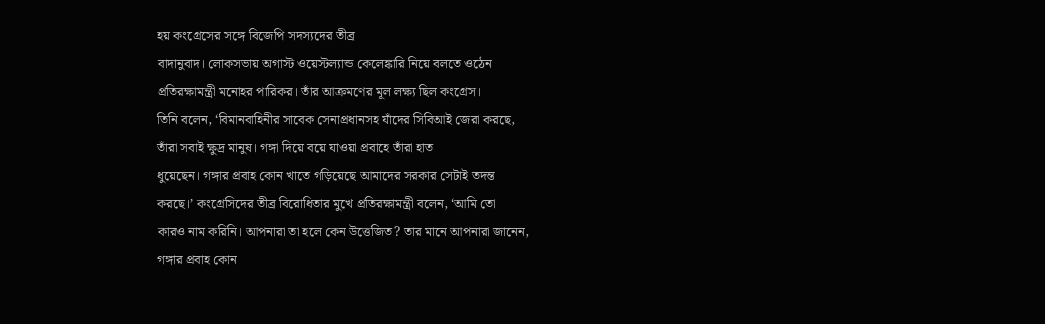হয় কংগ্রেসের সঙ্গে বিজেপি সদস্যদের তীব্র
বাদানুবাদ। লোকসভায় অগাস্ট ওয়েস্টল্যান্ড কেলেঙ্কারি নিয়ে বলতে ওঠেন
প্রতিরক্ষামন্ত্রী মনোহর পারিকর। তাঁর আক্রমণের মূল লক্ষ্য ছিল কংগ্রেস।
তিনি বলেন, ‘বিমানবাহিনীর সাবেক সেনাপ্রধানসহ যাঁদের সিবিআই জেরা করছে,
তাঁরা সবাই ক্ষুদ্র মানুষ। গঙ্গা দিয়ে বয়ে যাওয়া প্রবাহে তাঁরা হাত
ধুয়েছেন। গঙ্গার প্রবাহ কোন খাতে গড়িয়েছে আমাদের সরকার সেটাই তদন্ত
করছে।’ কংগ্রেসিদের তীব্র বিরোধিতার মুখে প্রতিরক্ষামন্ত্রী বলেন, ‘আমি তো
কারও নাম করিনি। আপনারা তা হলে কেন উত্তেজিত? তার মানে আপনারা জানেন,
গঙ্গার প্রবাহ কোন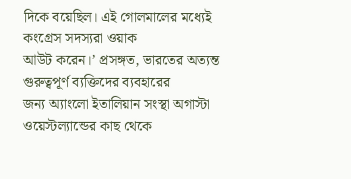দিকে বয়েছিল। এই গোলমালের মধ্যেই কংগ্রেস সদস্যরা ওয়াক
আউট করেন।’ প্রসঙ্গত, ভারতের অত্যন্ত গুরুত্বপূর্ণ ব্যক্তিদের ব্যবহারের
জন্য অ্যাংলো ইতালিয়ান সংস্থা অগাস্টা ওয়েস্টল্যান্ডের কাছ থেকে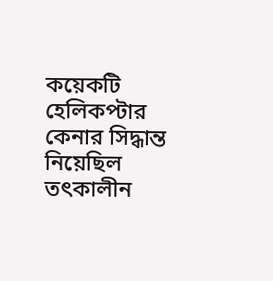কয়েকটি
হেলিকপ্টার কেনার সিদ্ধান্ত নিয়েছিল তৎকালীন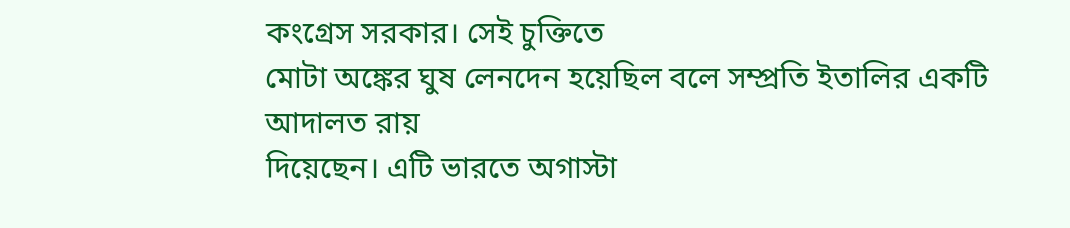কংগ্রেস সরকার। সেই চুক্তিতে
মোটা অঙ্কের ঘুষ লেনদেন হয়েছিল বলে সম্প্রতি ইতালির একটি আদালত রায়
দিয়েছেন। এটি ভারতে অগাস্টা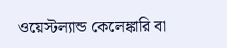ওয়েস্টল্যান্ড কেলেঙ্কারি বা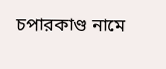চপারকাণ্ড নামে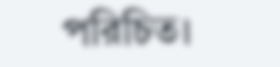পরিচিত।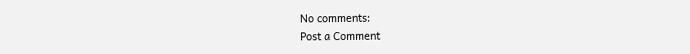No comments:
Post a Comment